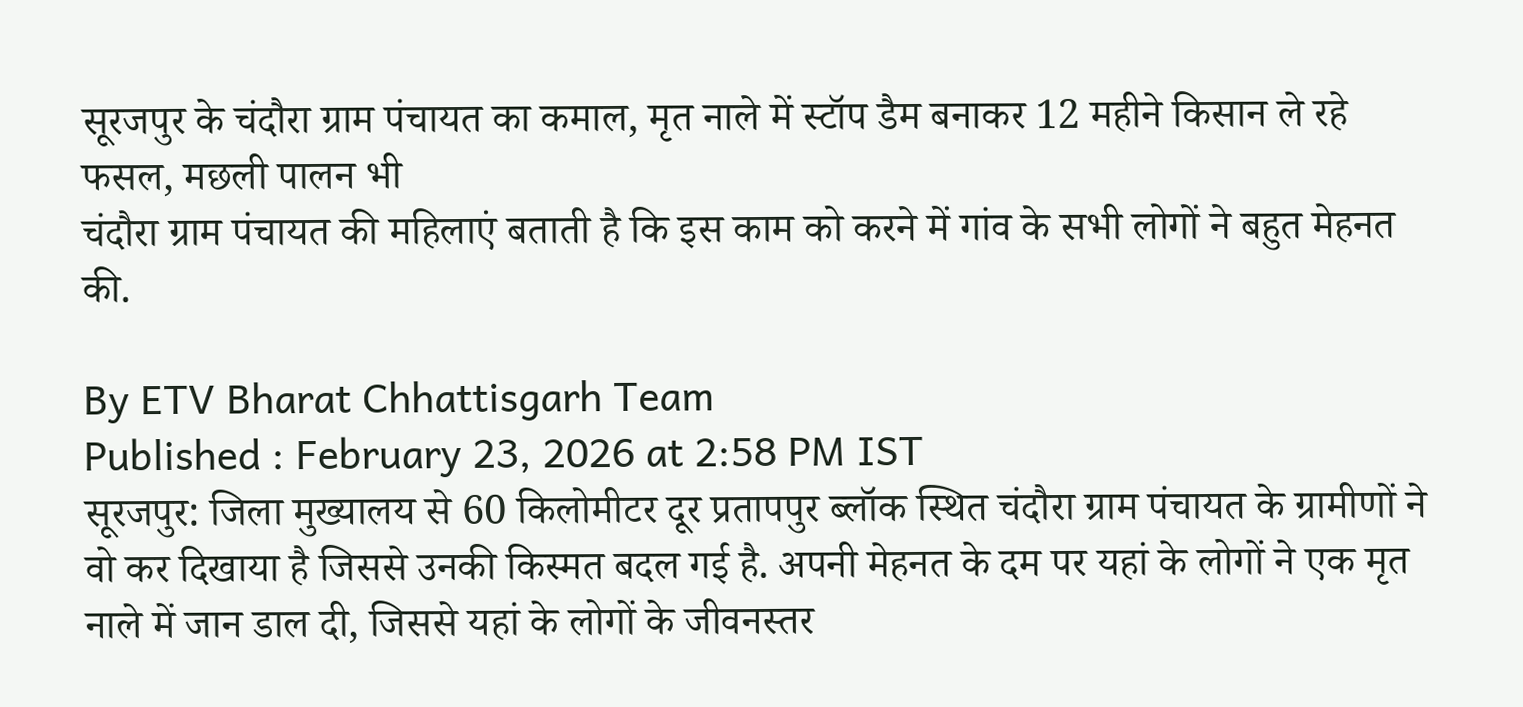सूरजपुर के चंदौरा ग्राम पंचायत का कमाल, मृत नाले में स्टॉप डैम बनाकर 12 महीने किसान ले रहे फसल, मछली पालन भी
चंदौरा ग्राम पंचायत की महिलाएं बताती है कि इस काम को करने में गांव के सभी लोगों ने बहुत मेहनत की.

By ETV Bharat Chhattisgarh Team
Published : February 23, 2026 at 2:58 PM IST
सूरजपुर: जिला मुख्यालय से 60 किलोमीटर दूर प्रतापपुर ब्लॉक स्थित चंदौरा ग्राम पंचायत के ग्रामीणों ने वो कर दिखाया है जिससे उनकी किस्मत बदल गई है. अपनी मेहनत के दम पर यहां के लोगों ने एक मृत नाले में जान डाल दी, जिससे यहां के लोगों के जीवनस्तर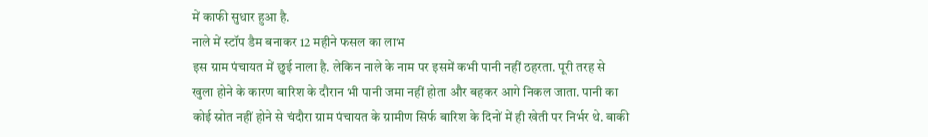में काफी सुधार हुआ है.
नाले में स्टॉप डैम बनाकर 12 महीने फसल का लाभ
इस ग्राम पंचायत में छुई नाला है. लेकिन नाले के नाम पर इसमें कभी पानी नहीं ठहरता. पूरी तरह से खुला होने के कारण बारिश के दौरान भी पानी जमा नहीं होता और बहकर आगे निकल जाता. पानी का कोई स्रोत नहीं होने से चंदौरा ग्राम पंचायत के ग्रामीण सिर्फ बारिश के दिनों में ही खेती पर निर्भर थे. बाकी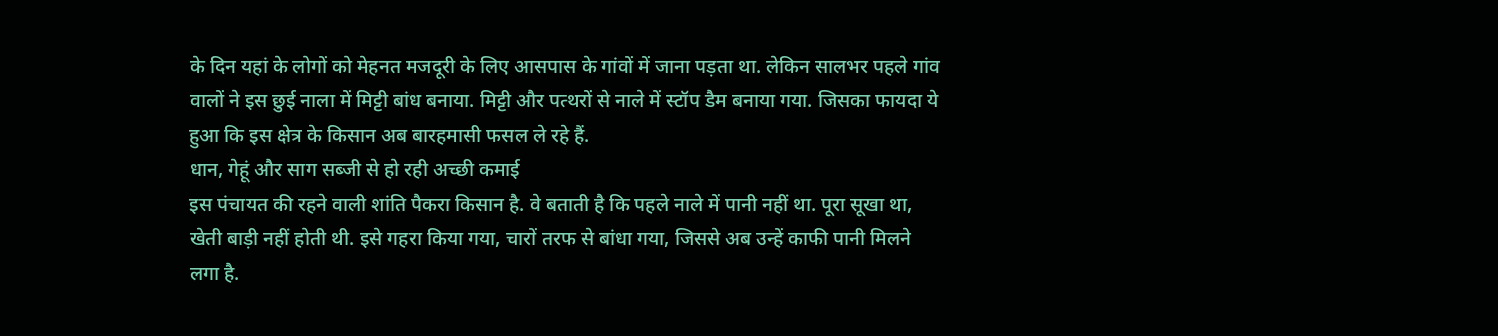के दिन यहां के लोगों को मेहनत मजदूरी के लिए आसपास के गांवों में जाना पड़ता था. लेकिन सालभर पहले गांव वालों ने इस छुई नाला में मिट्टी बांध बनाया. मिट्टी और पत्थरों से नाले में स्टॉप डैम बनाया गया. जिसका फायदा ये हुआ कि इस क्षेत्र के किसान अब बारहमासी फसल ले रहे हैं.
धान, गेहूं और साग सब्जी से हो रही अच्छी कमाई
इस पंचायत की रहने वाली शांति पैकरा किसान है. वे बताती है कि पहले नाले में पानी नहीं था. पूरा सूखा था, खेती बाड़ी नहीं होती थी. इसे गहरा किया गया, चारों तरफ से बांधा गया, जिससे अब उन्हें काफी पानी मिलने लगा है.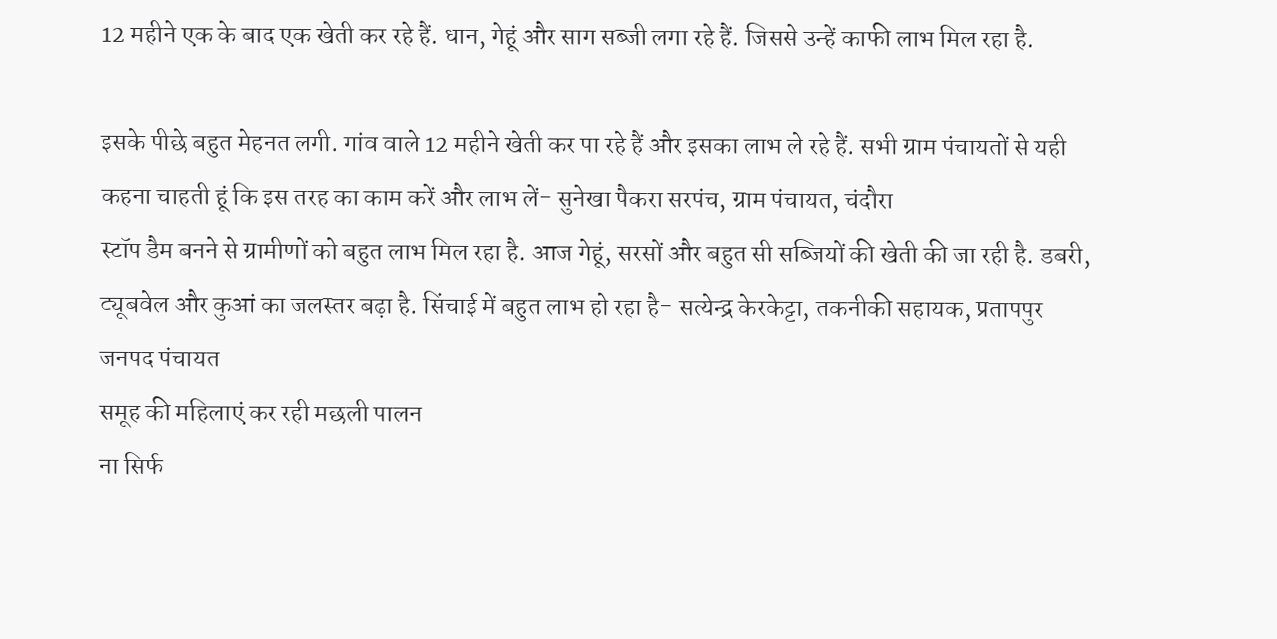12 महीने एक के बाद एक खेती कर रहे हैं. धान, गेहूं और साग सब्जी लगा रहे हैं. जिससे उन्हें काफी लाभ मिल रहा है.

इसके पीछे बहुत मेहनत लगी. गांव वाले 12 महीने खेती कर पा रहे हैं और इसका लाभ ले रहे हैं. सभी ग्राम पंचायतों से यही कहना चाहती हूं कि इस तरह का काम करें और लाभ लें- सुनेखा पैकरा सरपंच, ग्राम पंचायत, चंदौरा
स्टॉप डैम बनने से ग्रामीणों को बहुत लाभ मिल रहा है. आज गेहूं, सरसों और बहुत सी सब्जियों की खेती की जा रही है. डबरी, ट्यूबवेल और कुआं का जलस्तर बढ़ा है. सिंचाई में बहुत लाभ हो रहा है- सत्येन्द्र केरकेट्टा, तकनीकी सहायक, प्रतापपुर जनपद पंचायत
समूह की महिलाएं कर रही मछली पालन
ना सिर्फ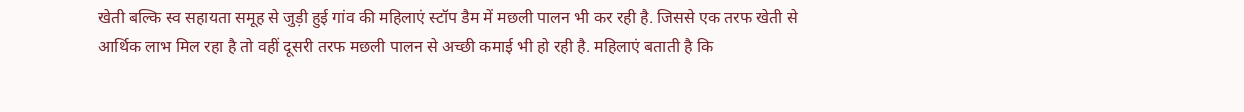खेती बल्कि स्व सहायता समूह से जुड़ी हुई गांव की महिलाएं स्टॉप डैम में मछली पालन भी कर रही है. जिससे एक तरफ खेती से आर्थिक लाभ मिल रहा है तो वहीं दूसरी तरफ मछली पालन से अच्छी कमाई भी हो रही है. महिलाएं बताती है कि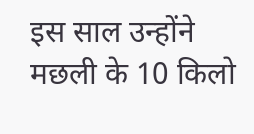इस साल उन्होंने मछली के 10 किलो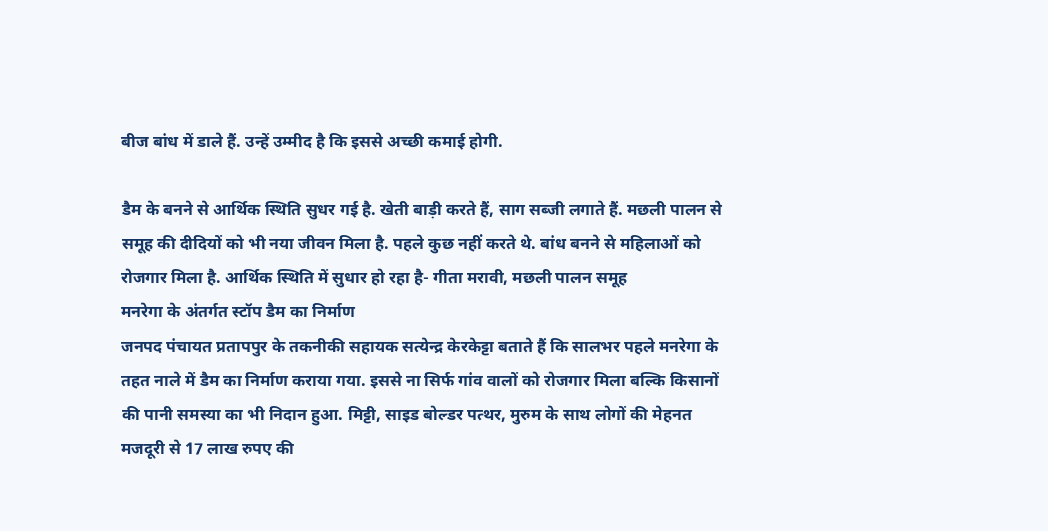बीज बांध में डाले हैं. उन्हें उम्मीद है कि इससे अच्छी कमाई होगी.

डैम के बनने से आर्थिक स्थिति सुधर गई है. खेती बाड़ी करते हैं, साग सब्जी लगाते हैं. मछली पालन से समूह की दीदियों को भी नया जीवन मिला है. पहले कुछ नहीं करते थे. बांध बनने से महिलाओं को रोजगार मिला है. आर्थिक स्थिति में सुधार हो रहा है- गीता मरावी, मछली पालन समूह
मनरेगा के अंतर्गत स्टॉप डैम का निर्माण
जनपद पंचायत प्रतापपुर के तकनीकी सहायक सत्येन्द्र केरकेट्टा बताते हैं कि सालभर पहले मनरेगा के तहत नाले में डैम का निर्माण कराया गया. इससे ना सिर्फ गांव वालों को रोजगार मिला बल्कि किसानों की पानी समस्या का भी निदान हुआ. मिट्टी, साइड बोल्डर पत्थर, मुरुम के साथ लोगों की मेहनत मजदूरी से 17 लाख रुपए की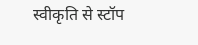स्वीकृति से स्टॉप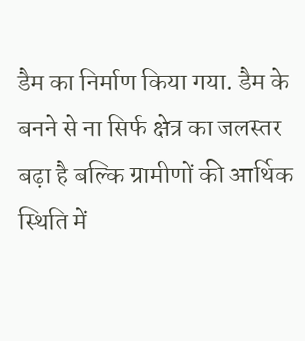डैम का निर्माण किया गया. डैम के बनने से ना सिर्फ क्षेत्र का जलस्तर बढ़ा है बल्कि ग्रामीणों की आर्थिक स्थिति में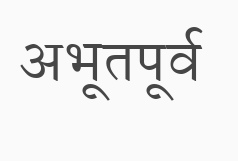अभूतपूर्व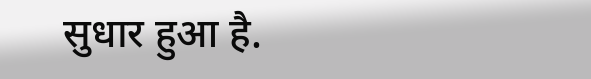सुधार हुआ है.